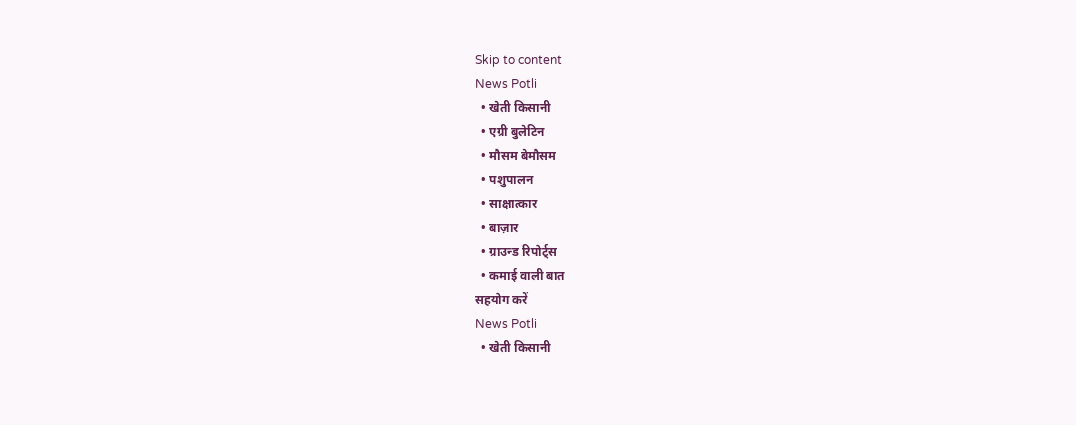Skip to content
News Potli
  • खेती किसानी
  • एग्री बुलेटिन
  • मौसम बेमौसम
  • पशुपालन
  • साक्षात्कार
  • बाज़ार
  • ग्राउन्ड रिपोर्ट्स
  • कमाई वाली बात
सहयोग करें
News Potli
  • खेती किसानी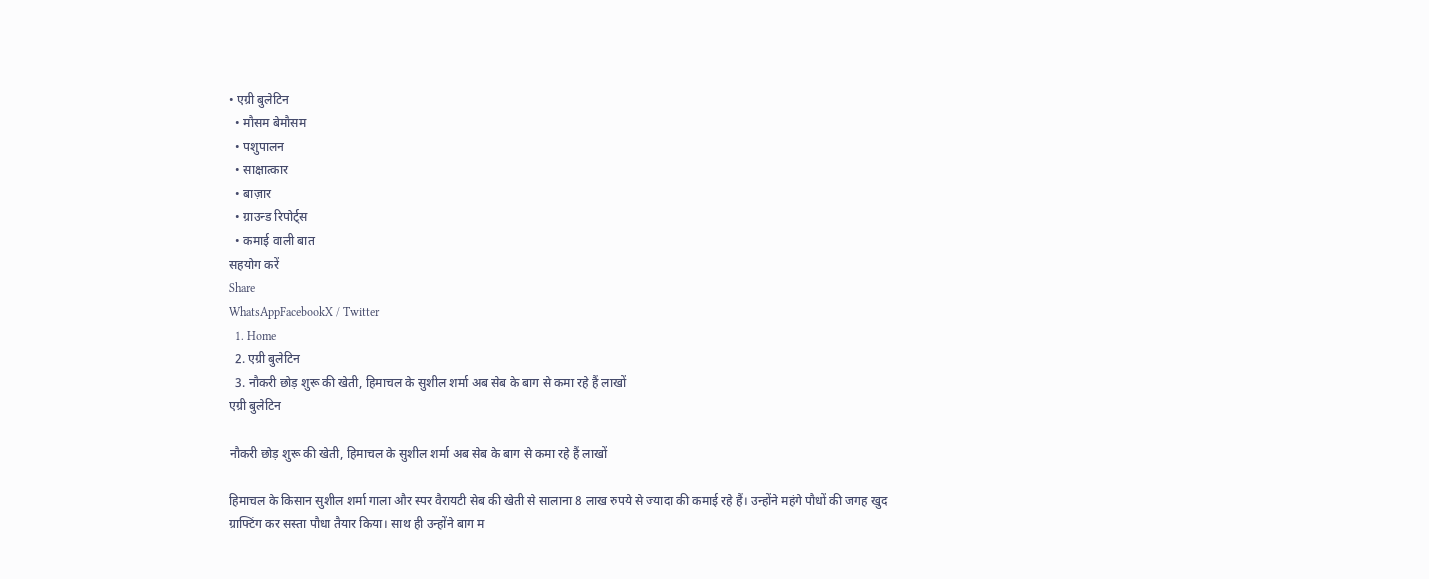• एग्री बुलेटिन
  • मौसम बेमौसम
  • पशुपालन
  • साक्षात्कार
  • बाज़ार
  • ग्राउन्ड रिपोर्ट्स
  • कमाई वाली बात
सहयोग करें
Share
WhatsAppFacebookX / Twitter
  1. Home
  2. एग्री बुलेटिन
  3. नौकरी छोड़ शुरू की खेती, हिमाचल के सुशील शर्मा अब सेब के बाग से कमा रहे हैं लाखों
एग्री बुलेटिन

नौकरी छोड़ शुरू की खेती, हिमाचल के सुशील शर्मा अब सेब के बाग से कमा रहे हैं लाखों

हिमाचल के किसान सुशील शर्मा गाला और स्पर वैरायटी सेब की खेती से सालाना 8 लाख रुपये से ज्यादा की कमाई रहे हैं। उन्होंने महंगे पौधों की जगह खुद ग्राफ्टिंग कर सस्ता पौधा तैयार किया। साथ ही उन्होंने बाग म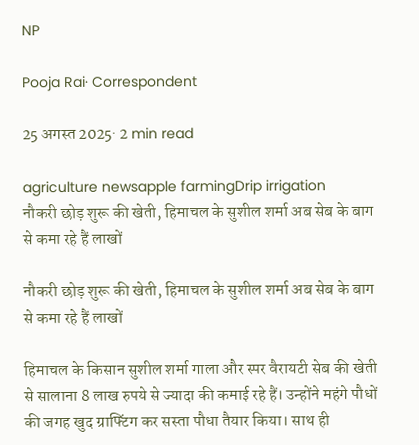NP

Pooja Rai· Correspondent

25 अगस्त 2025· 2 min read

agriculture newsapple farmingDrip irrigation
नौकरी छोड़ शुरू की खेती, हिमाचल के सुशील शर्मा अब सेब के बाग से कमा रहे हैं लाखों

नौकरी छोड़ शुरू की खेती, हिमाचल के सुशील शर्मा अब सेब के बाग से कमा रहे हैं लाखों

हिमाचल के किसान सुशील शर्मा गाला और स्पर वैरायटी सेब की खेती से सालाना 8 लाख रुपये से ज्यादा की कमाई रहे हैं। उन्होंने महंगे पौधों की जगह खुद ग्राफ्टिंग कर सस्ता पौधा तैयार किया। साथ ही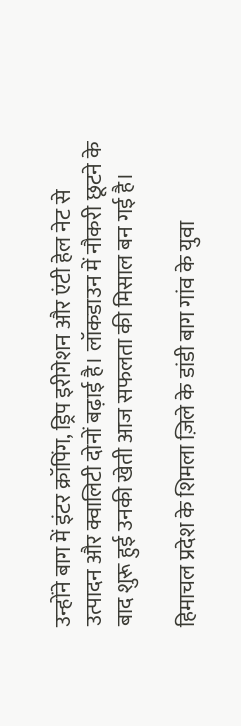उन्होंने बाग में इंटर क्रॉपिंग, ड्रिप इरीगेशन और एंटी हेल नेट से उत्पादन और क्वालिटी दोनों बढ़ाई है। लॉकडाउन में नौकरी छूटने के बाद शुरू हुई उनकी खेती आज सफलता की मिसाल बन गई है।

हिमाचल प्रदेश के शिमला ज़िले के डांडी बाग गांव के युवा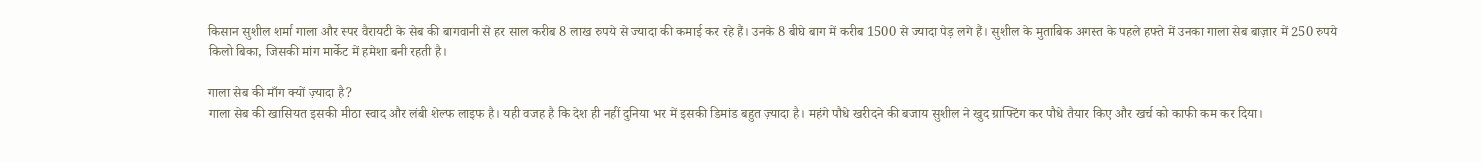किसान सुशील शर्मा गाला और स्पर वैरायटी के सेब की बागवानी से हर साल करीब 8 लाख रुपये से ज्यादा की कमाई कर रहे हैं। उनके 8 बीघे बाग में करीब 1500 से ज्यादा पेड़ लगे हैं। सुशील के मुताबिक अगस्त के पहले हफ्ते में उनका गाला सेब बाज़ार में 250 रुपये किलो बिका, जिसकी मांग मार्केट में हमेशा बनी रहती है।

गाला सेब की माँग क्यों ज़्यादा है?
गाला सेब की खासियत इसकी मीठा स्वाद और लंबी शेल्फ लाइफ है। यही वजह है कि देश ही नहीं दुनिया भर में इसकी डिमांड बहुत ज़्यादा है। महंगे पौधे खरीदने की बजाय सुशील ने खुद ग्राफ्टिंग कर पौधे तैयार किए और खर्च को काफी कम कर दिया।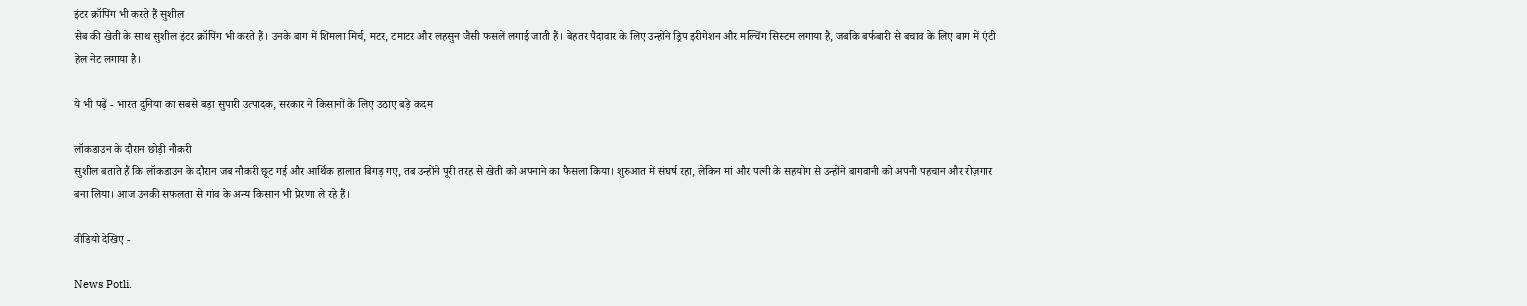इंटर क्रॉपिंग भी करते हैं सुशील
सेब की खेती के साथ सुशील इंटर क्रॉपिंग भी करते हैं। उनके बाग में शिमला मिर्च, मटर, टमाटर और लहसुन जैसी फसलें लगाई जाती हैं। बेहतर पैदावार के लिए उन्होंने ड्रिप इरीगेशन और मल्चिंग सिस्टम लगाया है, जबकि बर्फबारी से बचाव के लिए बाग में एंटी हेल नेट लगाया है।

ये भी पढ़ें - भारत दुनिया का सबसे बड़ा सुपारी उत्पादक, सरकार ने किसानों के लिए उठाए बड़े कदम

लॉकडाउन के दौरान छोड़ी नौकरी
सुशील बताते हैं कि लॉकडाउन के दौरान जब नौकरी छूट गई और आर्थिक हालात बिगड़ गए, तब उन्होंने पूरी तरह से खेती को अपनाने का फैसला किया। शुरुआत में संघर्ष रहा, लेकिन मां और पत्नी के सहयोग से उन्होंने बागवानी को अपनी पहचान और रोज़गार बना लिया। आज उनकी सफलता से गांव के अन्य किसान भी प्रेरणा ले रहे हैं।

वीडियो देखिए -

News Potli.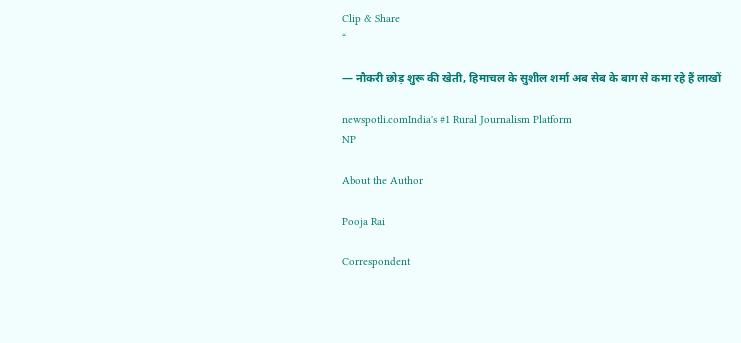Clip & Share
“

— नौकरी छोड़ शुरू की खेती, हिमाचल के सुशील शर्मा अब सेब के बाग से कमा रहे हैं लाखों

newspotli.comIndia's #1 Rural Journalism Platform
NP

About the Author

Pooja Rai

Correspondent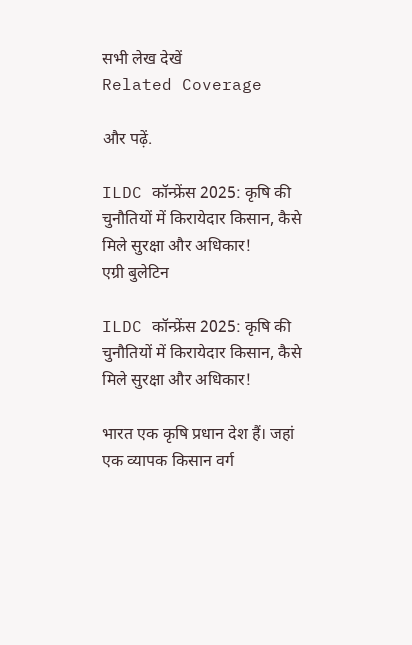सभी लेख देखें
Related Coverage

और पढ़ें.

ILDC कॉन्फ्रेंस 2025: कृषि की चुनौतियों में किरायेदार किसान, कैसे मिले सुरक्षा और अधिकार!
एग्री बुलेटिन

ILDC कॉन्फ्रेंस 2025: कृषि की चुनौतियों में किरायेदार किसान, कैसे मिले सुरक्षा और अधिकार!

भारत एक कृषि प्रधान देश हैं। जहां एक व्यापक किसान वर्ग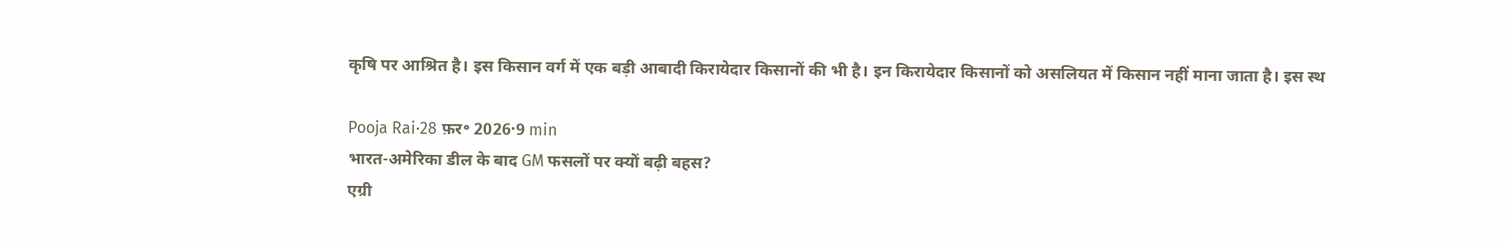कृषि पर आश्रित है। इस किसान वर्ग में एक बड़ी आबादी किरायेदार किसानों की भी है। इन किरायेदार किसानों को असलियत में किसान नहीं माना जाता है। इस स्थ

Pooja Rai·28 फ़र॰ 2026·9 min
भारत-अमेरिका डील के बाद GM फसलों पर क्यों बढ़ी बहस?
एग्री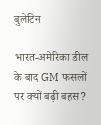बुलेटिन

भारत-अमेरिका डील के बाद GM फसलों पर क्यों बढ़ी बहस?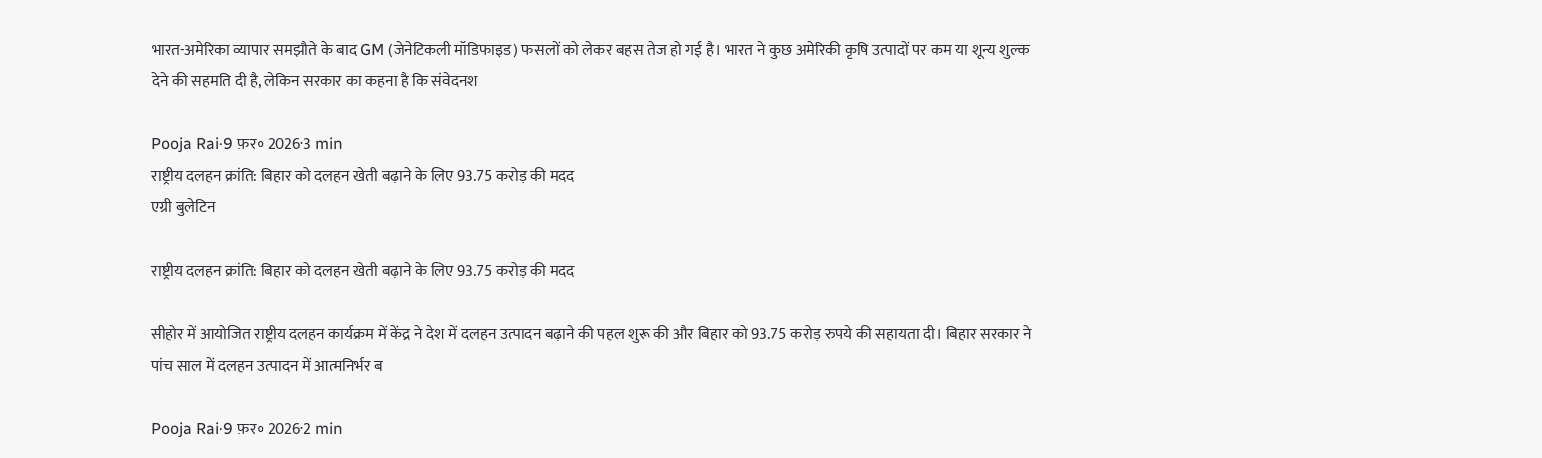भारत-अमेरिका व्यापार समझौते के बाद GM (जेनेटिकली मॉडिफाइड) फसलों को लेकर बहस तेज हो गई है। भारत ने कुछ अमेरिकी कृषि उत्पादों पर कम या शून्य शुल्क देने की सहमति दी है, लेकिन सरकार का कहना है कि संवेदनश

Pooja Rai·9 फ़र॰ 2026·3 min
राष्ट्रीय दलहन क्रांति: बिहार को दलहन खेती बढ़ाने के लिए 93.75 करोड़ की मदद
एग्री बुलेटिन

राष्ट्रीय दलहन क्रांति: बिहार को दलहन खेती बढ़ाने के लिए 93.75 करोड़ की मदद

सीहोर में आयोजित राष्ट्रीय दलहन कार्यक्रम में केंद्र ने देश में दलहन उत्पादन बढ़ाने की पहल शुरू की और बिहार को 93.75 करोड़ रुपये की सहायता दी। बिहार सरकार ने पांच साल में दलहन उत्पादन में आत्मनिर्भर ब

Pooja Rai·9 फ़र॰ 2026·2 min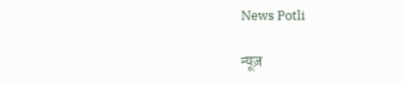News Potli

न्यूज़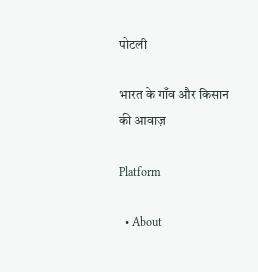पोटली

भारत के गाँव और किसान की आवाज़

Platform

  • About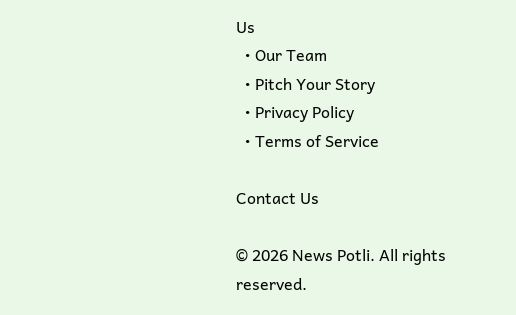Us
  • Our Team
  • Pitch Your Story
  • Privacy Policy
  • Terms of Service

Contact Us

© 2026 News Potli. All rights reserved.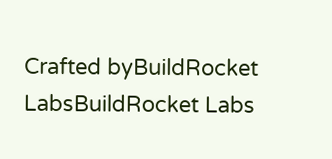Crafted byBuildRocket LabsBuildRocket Labs